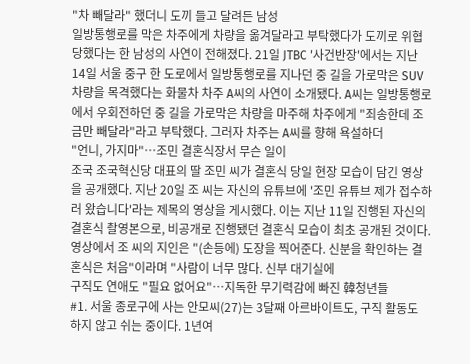"차 빼달라" 했더니 도끼 들고 달려든 남성
일방통행로를 막은 차주에게 차량을 옮겨달라고 부탁했다가 도끼로 위협당했다는 한 남성의 사연이 전해졌다. 21일 JTBC '사건반장'에서는 지난 14일 서울 중구 한 도로에서 일방통행로를 지나던 중 길을 가로막은 SUV 차량을 목격했다는 화물차 차주 A씨의 사연이 소개됐다. A씨는 일방통행로에서 우회전하던 중 길을 가로막은 차량을 마주해 차주에게 "죄송한데 조금만 빼달라"라고 부탁했다. 그러자 차주는 A씨를 향해 욕설하더
"언니, 가지마"…조민 결혼식장서 무슨 일이
조국 조국혁신당 대표의 딸 조민 씨가 결혼식 당일 현장 모습이 담긴 영상을 공개했다. 지난 20일 조 씨는 자신의 유튜브에 '조민 유튜브 제가 접수하러 왔습니다'라는 제목의 영상을 게시했다. 이는 지난 11일 진행된 자신의 결혼식 촬영본으로, 비공개로 진행됐던 결혼식 모습이 최초 공개된 것이다.영상에서 조 씨의 지인은 "(손등에) 도장을 찍어준다. 신분을 확인하는 결혼식은 처음"이라며 "사람이 너무 많다. 신부 대기실에
구직도 연애도 "필요 없어요"…지독한 무기력감에 빠진 韓청년들
#1. 서울 종로구에 사는 안모씨(27)는 3달째 아르바이트도, 구직 활동도 하지 않고 쉬는 중이다. 1년여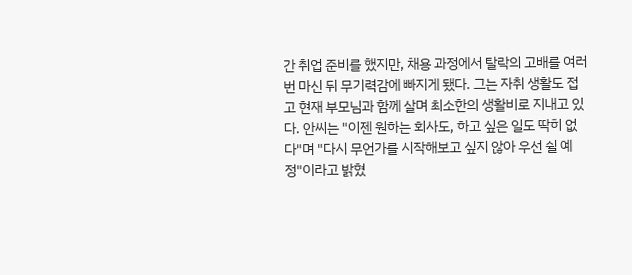간 취업 준비를 했지만, 채용 과정에서 탈락의 고배를 여러 번 마신 뒤 무기력감에 빠지게 됐다. 그는 자취 생활도 접고 현재 부모님과 함께 살며 최소한의 생활비로 지내고 있다. 안씨는 "이젠 원하는 회사도, 하고 싶은 일도 딱히 없다"며 "다시 무언가를 시작해보고 싶지 않아 우선 쉴 예정"이라고 밝혔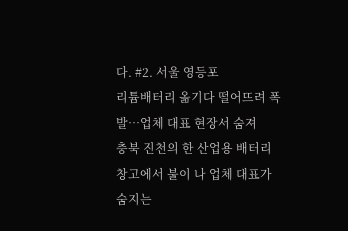다. #2. 서울 영등포
리튬배터리 옮기다 떨어뜨려 폭발…업체 대표 현장서 숨져
충북 진천의 한 산업용 배터리 창고에서 불이 나 업체 대표가 숨지는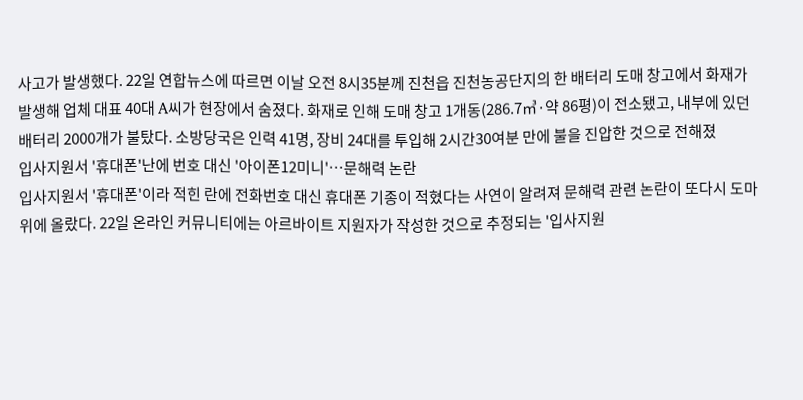사고가 발생했다. 22일 연합뉴스에 따르면 이날 오전 8시35분께 진천읍 진천농공단지의 한 배터리 도매 창고에서 화재가 발생해 업체 대표 40대 A씨가 현장에서 숨졌다. 화재로 인해 도매 창고 1개동(286.7㎥·약 86평)이 전소됐고, 내부에 있던 배터리 2000개가 불탔다. 소방당국은 인력 41명, 장비 24대를 투입해 2시간30여분 만에 불을 진압한 것으로 전해졌
입사지원서 '휴대폰'난에 번호 대신 '아이폰12미니'…문해력 논란
입사지원서 '휴대폰'이라 적힌 란에 전화번호 대신 휴대폰 기종이 적혔다는 사연이 알려져 문해력 관련 논란이 또다시 도마 위에 올랐다. 22일 온라인 커뮤니티에는 아르바이트 지원자가 작성한 것으로 추정되는 '입사지원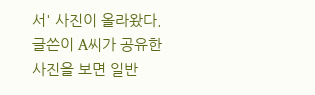서' 사진이 올라왔다. 글쓴이 A씨가 공유한 사진을 보면 일반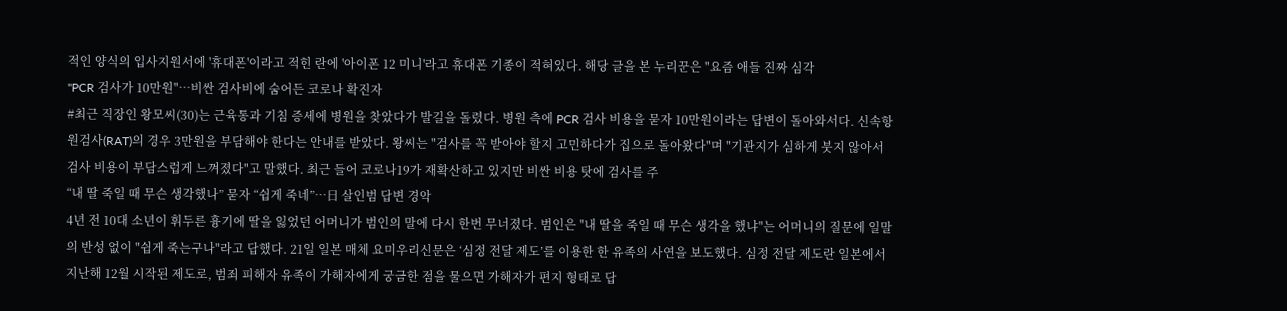적인 양식의 입사지원서에 '휴대폰'이라고 적힌 란에 '아이폰 12 미니'라고 휴대폰 기종이 적혀있다. 해당 글을 본 누리꾼은 "요즘 애들 진짜 심각
"PCR 검사가 10만원"…비싼 검사비에 숨어든 코로나 확진자
#최근 직장인 왕모씨(30)는 근육통과 기침 증세에 병원을 찾았다가 발길을 돌렸다. 병원 측에 PCR 검사 비용을 묻자 10만원이라는 답변이 돌아와서다. 신속항원검사(RAT)의 경우 3만원을 부담해야 한다는 안내를 받았다. 왕씨는 "검사를 꼭 받아야 할지 고민하다가 집으로 돌아왔다"며 "기관지가 심하게 붓지 않아서 검사 비용이 부담스럽게 느껴졌다"고 말했다. 최근 들어 코로나19가 재확산하고 있지만 비싼 비용 탓에 검사를 주
“내 딸 죽일 때 무슨 생각했나” 묻자 “쉽게 죽네”…日 살인범 답변 경악
4년 전 10대 소년이 휘두른 흉기에 딸을 잃었던 어머니가 범인의 말에 다시 한번 무너졌다. 범인은 "내 딸을 죽일 때 무슨 생각을 했냐"는 어머니의 질문에 일말의 반성 없이 "쉽게 죽는구나"라고 답했다. 21일 일본 매체 요미우리신문은 ‘심정 전달 제도’를 이용한 한 유족의 사연을 보도했다. 심정 전달 제도란 일본에서 지난해 12월 시작된 제도로, 범죄 피해자 유족이 가해자에게 궁금한 점을 물으면 가해자가 편지 형태로 답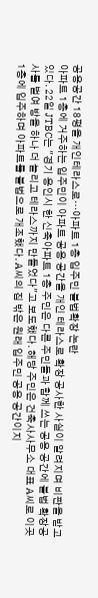공용공간 18평을 개인테라스로…아파트 1층 입주민 불법확장 논란
아파트 1층에 거주하는 입주민이 아파트 공용 공간을 개인 테라스로 확장 공사한 사실이 알려지며 비판을 받고 있다. 22일 JTBC는 "경기 용인시 한 신축아파트 1층 주민은 다른 주민들과 함께 쓰는 공용 공간에 불법 확장공사를 벌여 방을 하나 더 늘리고 테라스까지 만들었다"고 보도했다. 해당 주민은 건축사사무소 대표 A씨로 이곳 1층에 입주하며 아파트를 불법으로 개조했다. A씨의 집 밖은 원래 입주민 공용 공간이지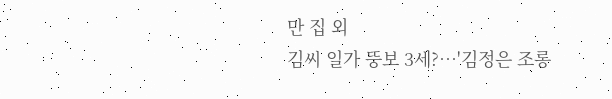만 집 외
김씨 일가 뚱보 3세?…'김정은 조롱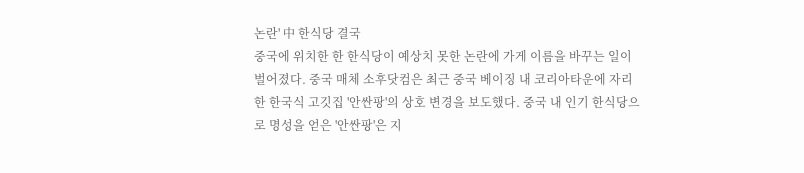논란' 中 한식당 결국
중국에 위치한 한 한식당이 예상치 못한 논란에 가게 이름을 바꾸는 일이 벌어졌다. 중국 매체 소후닷컴은 최근 중국 베이징 내 코리아타운에 자리한 한국식 고깃집 '안싼팡'의 상호 변경을 보도했다. 중국 내 인기 한식당으로 명성을 얻은 '안싼팡'은 지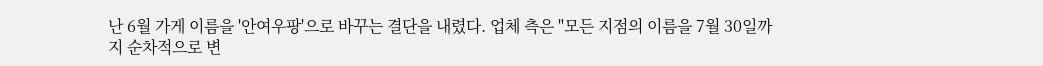난 6월 가게 이름을 '안여우팡'으로 바꾸는 결단을 내렸다. 업체 측은 "모든 지점의 이름을 7월 30일까지 순차적으로 변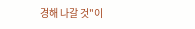경해 나갈 것"이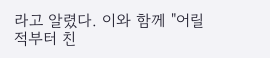라고 알렸다. 이와 함께 "어릴 적부터 친